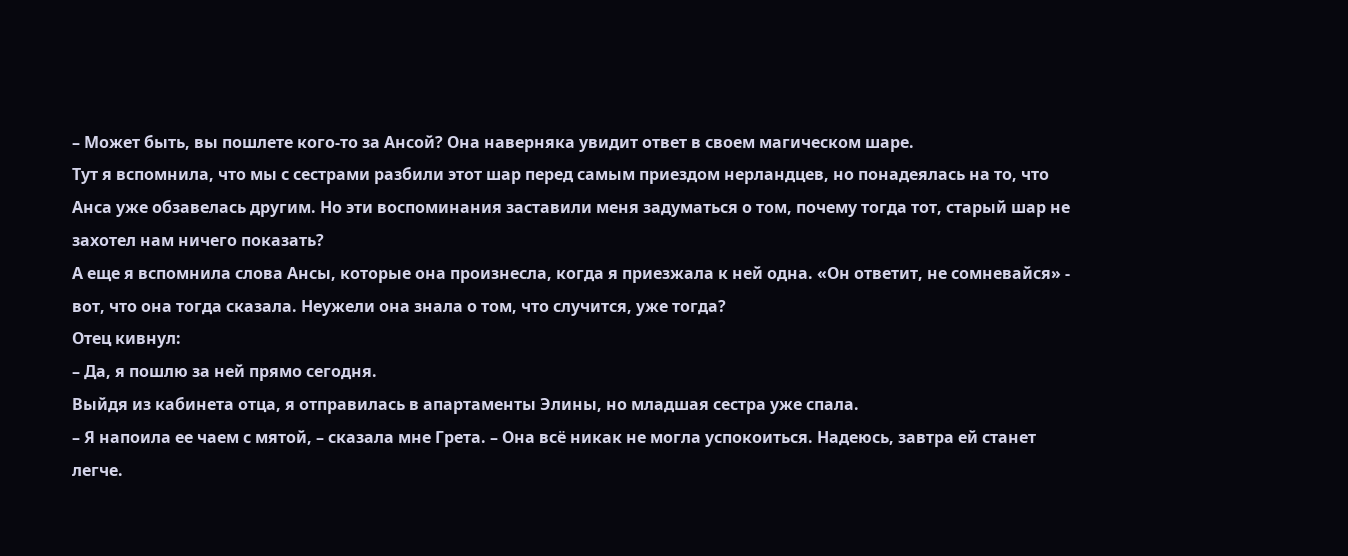– Может быть, вы пошлете кого-то за Ансой? Она наверняка увидит ответ в своем магическом шаре.
Тут я вспомнила, что мы с сестрами разбили этот шар перед самым приездом нерландцев, но понадеялась на то, что Анса уже обзавелась другим. Но эти воспоминания заставили меня задуматься о том, почему тогда тот, старый шар не захотел нам ничего показать?
А еще я вспомнила слова Ансы, которые она произнесла, когда я приезжала к ней одна. «Он ответит, не сомневайся» - вот, что она тогда сказала. Неужели она знала о том, что случится, уже тогда?
Отец кивнул:
– Да, я пошлю за ней прямо сегодня.
Выйдя из кабинета отца, я отправилась в апартаменты Элины, но младшая сестра уже спала.
– Я напоила ее чаем с мятой, – сказала мне Грета. – Она всё никак не могла успокоиться. Надеюсь, завтра ей станет легче.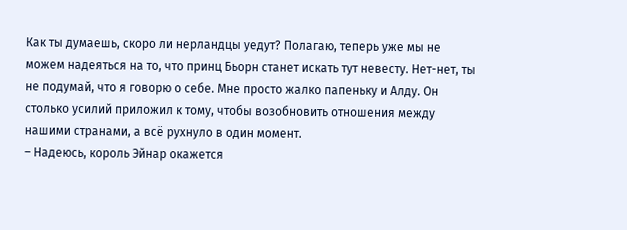Как ты думаешь, скоро ли нерландцы уедут? Полагаю, теперь уже мы не можем надеяться на то, что принц Бьорн станет искать тут невесту. Нет-нет, ты не подумай, что я говорю о себе. Мне просто жалко папеньку и Алду. Он столько усилий приложил к тому, чтобы возобновить отношения между нашими странами, а всё рухнуло в один момент.
– Надеюсь, король Эйнар окажется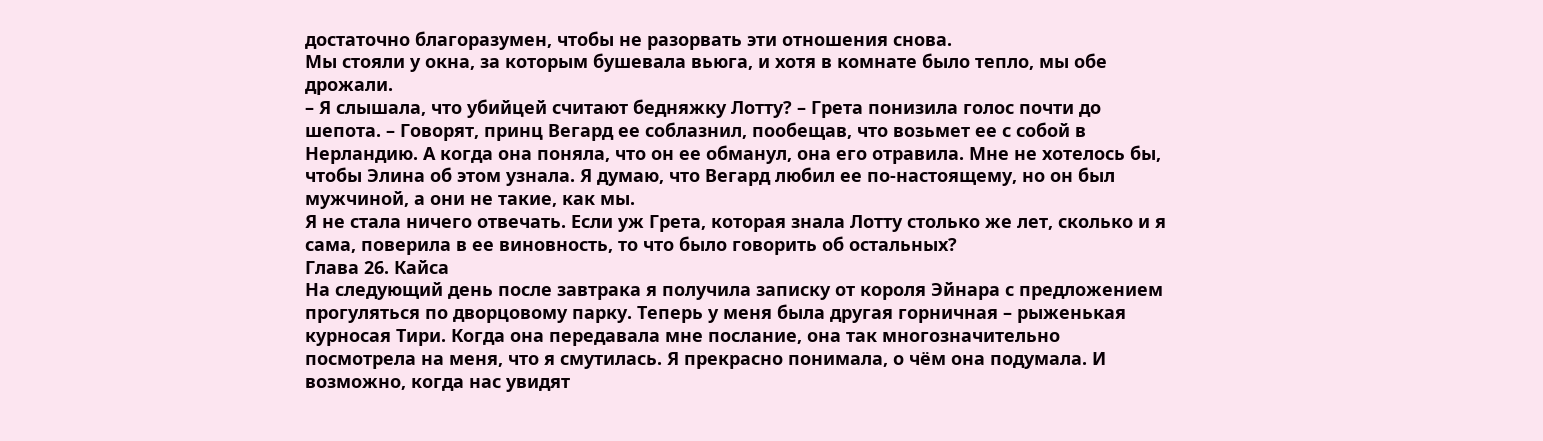достаточно благоразумен, чтобы не разорвать эти отношения снова.
Мы стояли у окна, за которым бушевала вьюга, и хотя в комнате было тепло, мы обе дрожали.
– Я слышала, что убийцей считают бедняжку Лотту? – Грета понизила голос почти до шепота. – Говорят, принц Вегард ее соблазнил, пообещав, что возьмет ее с собой в Нерландию. А когда она поняла, что он ее обманул, она его отравила. Мне не хотелось бы, чтобы Элина об этом узнала. Я думаю, что Вегард любил ее по-настоящему, но он был мужчиной, а они не такие, как мы.
Я не стала ничего отвечать. Если уж Грета, которая знала Лотту столько же лет, сколько и я сама, поверила в ее виновность, то что было говорить об остальных?
Глава 26. Кайса
На следующий день после завтрака я получила записку от короля Эйнара с предложением прогуляться по дворцовому парку. Теперь у меня была другая горничная – рыженькая курносая Тири. Когда она передавала мне послание, она так многозначительно посмотрела на меня, что я смутилась. Я прекрасно понимала, о чём она подумала. И возможно, когда нас увидят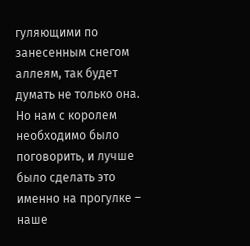гуляющими по занесенным снегом аллеям, так будет думать не только она.
Но нам с королем необходимо было поговорить, и лучше было сделать это именно на прогулке – наше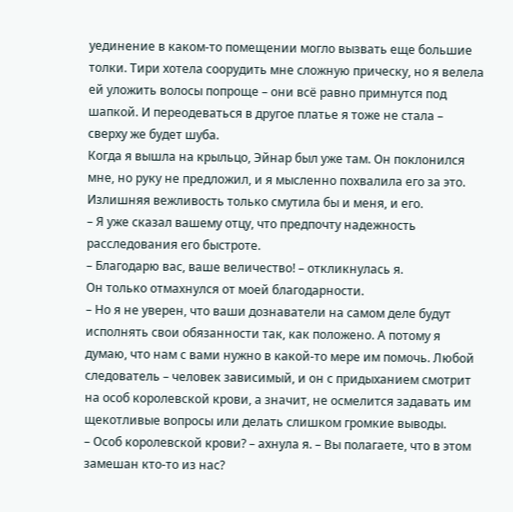уединение в каком-то помещении могло вызвать еще большие толки. Тири хотела соорудить мне сложную прическу, но я велела ей уложить волосы попроще – они всё равно примнутся под шапкой. И переодеваться в другое платье я тоже не стала – сверху же будет шуба.
Когда я вышла на крыльцо, Эйнар был уже там. Он поклонился мне, но руку не предложил, и я мысленно похвалила его за это. Излишняя вежливость только смутила бы и меня, и его.
– Я уже сказал вашему отцу, что предпочту надежность расследования его быстроте.
– Благодарю вас, ваше величество! – откликнулась я.
Он только отмахнулся от моей благодарности.
– Но я не уверен, что ваши дознаватели на самом деле будут исполнять свои обязанности так, как положено. А потому я думаю, что нам с вами нужно в какой-то мере им помочь. Любой следователь – человек зависимый, и он с придыханием смотрит на особ королевской крови, а значит, не осмелится задавать им щекотливые вопросы или делать слишком громкие выводы.
– Особ королевской крови? – ахнула я. – Вы полагаете, что в этом замешан кто-то из нас?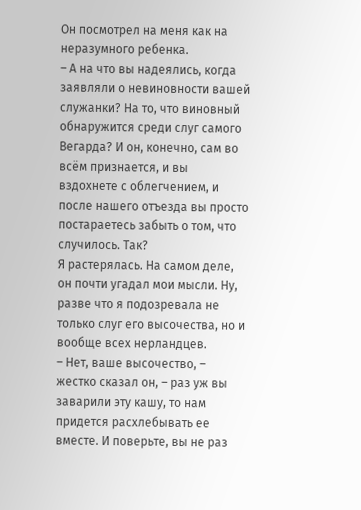Он посмотрел на меня как на неразумного ребенка.
– А на что вы надеялись, когда заявляли о невиновности вашей служанки? На то, что виновный обнаружится среди слуг самого Вегарда? И он, конечно, сам во всём признается, и вы вздохнете с облегчением, и после нашего отъезда вы просто постараетесь забыть о том, что случилось. Так?
Я растерялась. На самом деле, он почти угадал мои мысли. Ну, разве что я подозревала не только слуг его высочества, но и вообще всех нерландцев.
– Нет, ваше высочество, – жестко сказал он, – раз уж вы заварили эту кашу, то нам придется расхлебывать ее вместе. И поверьте, вы не раз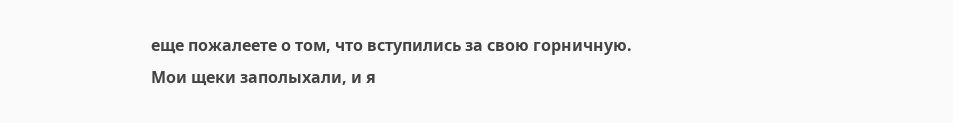еще пожалеете о том, что вступились за свою горничную.
Мои щеки заполыхали, и я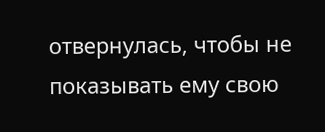отвернулась, чтобы не показывать ему свою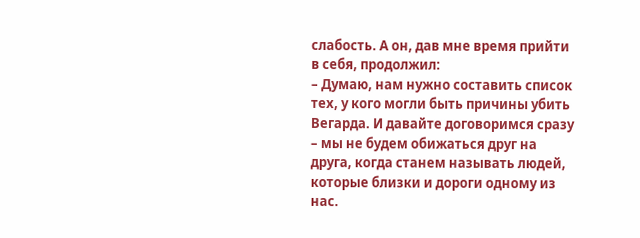слабость. А он, дав мне время прийти в себя, продолжил:
– Думаю, нам нужно составить список тех, у кого могли быть причины убить Вегарда. И давайте договоримся сразу – мы не будем обижаться друг на друга, когда станем называть людей, которые близки и дороги одному из нас.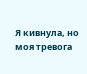Я кивнула, но моя тревога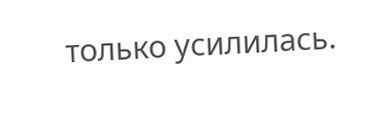только усилилась.